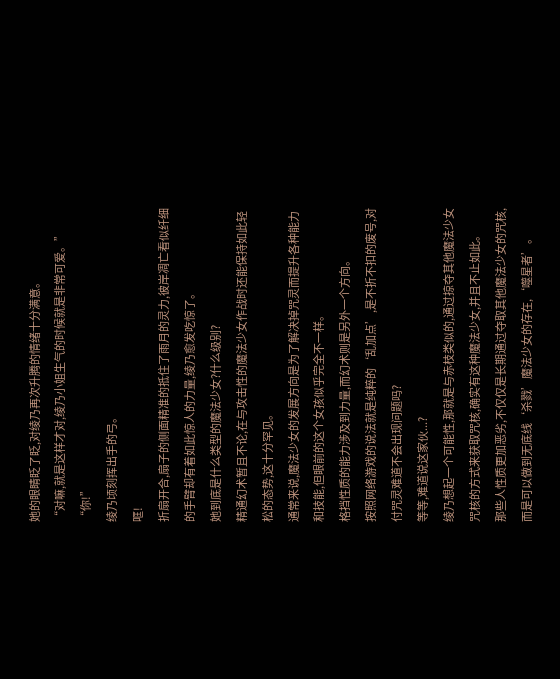她的眼睛眨了眨,对绫乃再次升腾的情绪十分满意。
“对嘛,就是这样才对,绫乃小姐生气的时候就是非常可爱。”
“你!”
绫乃顷刻挥出手的弓。
哐!
折扇开合,扇子的侧面精准的抵住了雨月的灵力,彼岸凋亡看似纤细的手臂却有着如此惊人的力量,绫乃愈发吃惊了。
她到底是什么类型的魔法少女?什么级别?
精通幻术暂且不论,在与攻击性的魔法少女作战时还能保持如此轻松的态势,这十分罕见。
通常来说,魔法少女的发展方向是为了解决掉咒灵而提升各种能力和技能,但眼前的这个女孩似乎完全不一样。
格挡性质的能力涉及到力量,而幻术则是另外一个方向。
按照网络游戏的说法就是纯粹的‘乱加点’,是不折不扣的废号,对付咒灵难道不会出现问题吗?
等等,难道说这家伙...?
绫乃想起一个可能性,那就是与赤枝类似的,通过掠夺其他魔法少女咒核的方式来获取咒核,确实有这种魔法少女,并且不止如此。
那些人性质更加恶劣,不仅仅是长期通过夺取其他魔法少女的咒核,而是可以做到无底线‘杀戮’魔法少女的存在,‘噬星者’。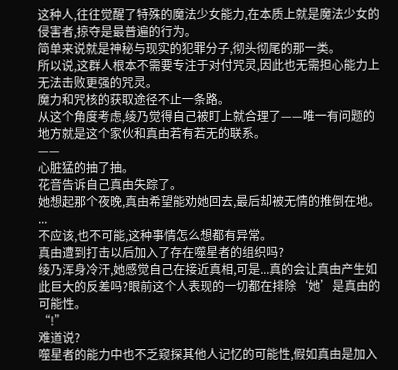这种人,往往觉醒了特殊的魔法少女能力,在本质上就是魔法少女的侵害者,掠夺是最普遍的行为。
简单来说就是神秘与现实的犯罪分子,彻头彻尾的那一类。
所以说,这群人根本不需要专注于对付咒灵,因此也无需担心能力上无法击败更强的咒灵。
魔力和咒核的获取途径不止一条路。
从这个角度考虑,绫乃觉得自己被盯上就合理了——唯一有问题的地方就是这个家伙和真由若有若无的联系。
——
心脏猛的抽了抽。
花音告诉自己真由失踪了。
她想起那个夜晚,真由希望能劝她回去,最后却被无情的推倒在地。
...
不应该,也不可能,这种事情怎么想都有异常。
真由遭到打击以后加入了存在噬星者的组织吗?
绫乃浑身冷汗,她感觉自己在接近真相,可是...真的会让真由产生如此巨大的反差吗?眼前这个人表现的一切都在排除‘她’是真由的可能性。
“!”
难道说?
噬星者的能力中也不乏窥探其他人记忆的可能性,假如真由是加入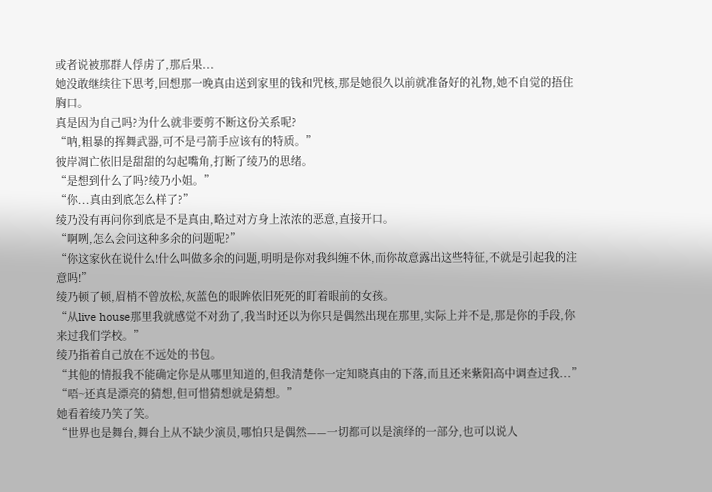或者说被那群人俘虏了,那后果...
她没敢继续往下思考,回想那一晚真由送到家里的钱和咒核,那是她很久以前就准备好的礼物,她不自觉的捂住胸口。
真是因为自己吗?为什么就非要剪不断这份关系呢?
“呐,粗暴的挥舞武器,可不是弓箭手应该有的特质。”
彼岸凋亡依旧是甜甜的勾起嘴角,打断了绫乃的思绪。
“是想到什么了吗?绫乃小姐。”
“你...真由到底怎么样了?”
绫乃没有再问你到底是不是真由,略过对方身上浓浓的恶意,直接开口。
“啊咧,怎么会问这种多余的问题呢?”
“你这家伙在说什么!什么叫做多余的问题,明明是你对我纠缠不休,而你故意露出这些特征,不就是引起我的注意吗!”
绫乃顿了顿,眉梢不曾放松,灰蓝色的眼眸依旧死死的盯着眼前的女孩。
“从live house那里我就感觉不对劲了,我当时还以为你只是偶然出现在那里,实际上并不是,那是你的手段,你来过我们学校。”
绫乃指着自己放在不远处的书包。
“其他的情报我不能确定你是从哪里知道的,但我清楚你一定知晓真由的下落,而且还来紫阳高中调查过我...”
“唔~还真是漂亮的猜想,但可惜猜想就是猜想。”
她看着绫乃笑了笑。
“世界也是舞台,舞台上从不缺少演员,哪怕只是偶然——一切都可以是演绎的一部分,也可以说人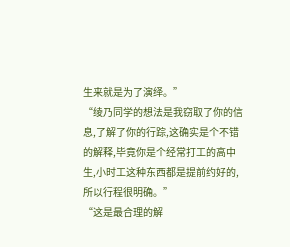生来就是为了演绎。”
“绫乃同学的想法是我窃取了你的信息,了解了你的行踪,这确实是个不错的解释,毕竟你是个经常打工的高中生,小时工这种东西都是提前约好的,所以行程很明确。”
“这是最合理的解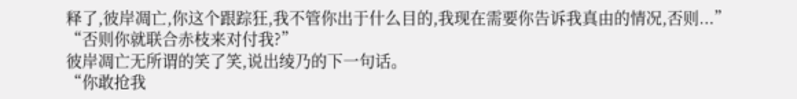释了,彼岸凋亡,你这个跟踪狂,我不管你出于什么目的,我现在需要你告诉我真由的情况,否则...”
“否则你就联合赤枝来对付我?”
彼岸凋亡无所谓的笑了笑,说出绫乃的下一句话。
“你敢抢我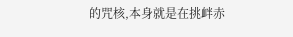的咒核,本身就是在挑衅赤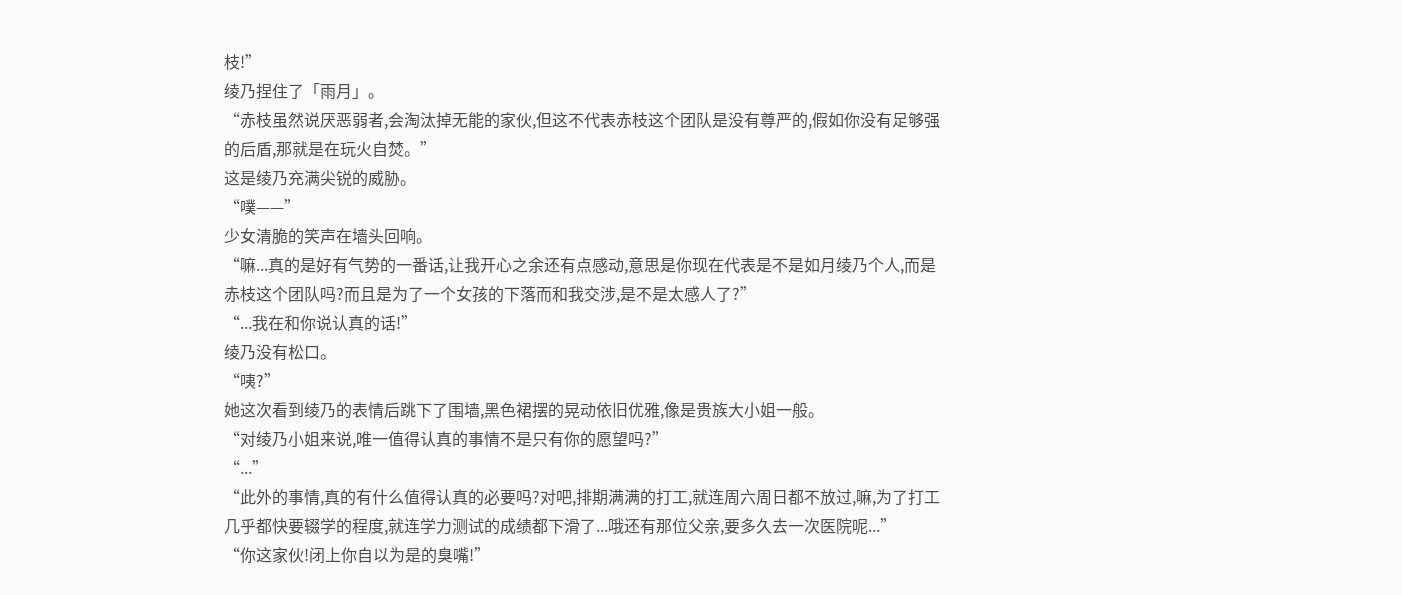枝!”
绫乃捏住了「雨月」。
“赤枝虽然说厌恶弱者,会淘汰掉无能的家伙,但这不代表赤枝这个团队是没有尊严的,假如你没有足够强的后盾,那就是在玩火自焚。”
这是绫乃充满尖锐的威胁。
“噗——”
少女清脆的笑声在墙头回响。
“嘛...真的是好有气势的一番话,让我开心之余还有点感动,意思是你现在代表是不是如月绫乃个人,而是赤枝这个团队吗?而且是为了一个女孩的下落而和我交涉,是不是太感人了?”
“...我在和你说认真的话!”
绫乃没有松口。
“咦?”
她这次看到绫乃的表情后跳下了围墙,黑色裙摆的晃动依旧优雅,像是贵族大小姐一般。
“对绫乃小姐来说,唯一值得认真的事情不是只有你的愿望吗?”
“...”
“此外的事情,真的有什么值得认真的必要吗?对吧,排期满满的打工,就连周六周日都不放过,嘛,为了打工几乎都快要辍学的程度,就连学力测试的成绩都下滑了...哦还有那位父亲,要多久去一次医院呢...”
“你这家伙!闭上你自以为是的臭嘴!”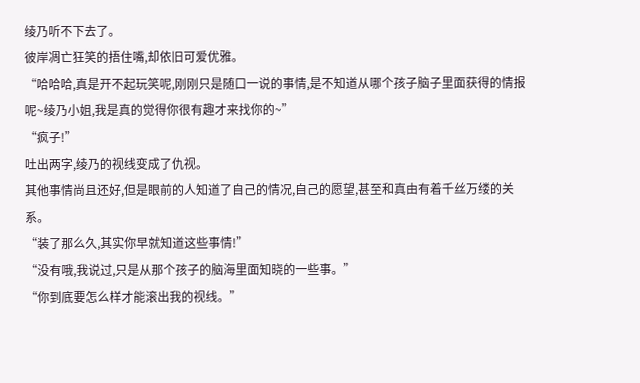绫乃听不下去了。
彼岸凋亡狂笑的捂住嘴,却依旧可爱优雅。
“哈哈哈,真是开不起玩笑呢,刚刚只是随口一说的事情,是不知道从哪个孩子脑子里面获得的情报呢~绫乃小姐,我是真的觉得你很有趣才来找你的~”
“疯子!”
吐出两字,绫乃的视线变成了仇视。
其他事情尚且还好,但是眼前的人知道了自己的情况,自己的愿望,甚至和真由有着千丝万缕的关系。
“装了那么久,其实你早就知道这些事情!”
“没有哦,我说过,只是从那个孩子的脑海里面知晓的一些事。”
“你到底要怎么样才能滚出我的视线。”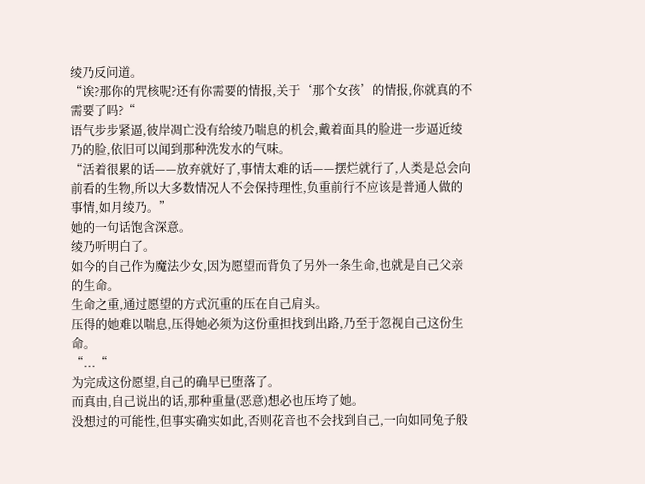绫乃反问道。
“诶?那你的咒核呢?还有你需要的情报,关于‘那个女孩’的情报,你就真的不需要了吗?“
语气步步紧逼,彼岸凋亡没有给绫乃喘息的机会,戴着面具的脸进一步逼近绫乃的脸,依旧可以闻到那种洗发水的气味。
“活着很累的话——放弃就好了,事情太难的话——摆烂就行了,人类是总会向前看的生物,所以大多数情况人不会保持理性,负重前行不应该是普通人做的事情,如月绫乃。”
她的一句话饱含深意。
绫乃听明白了。
如今的自己作为魔法少女,因为愿望而背负了另外一条生命,也就是自己父亲的生命。
生命之重,通过愿望的方式沉重的压在自己肩头。
压得的她难以喘息,压得她必须为这份重担找到出路,乃至于忽视自己这份生命。
“...“
为完成这份愿望,自己的确早已堕落了。
而真由,自己说出的话,那种重量(恶意)想必也压垮了她。
没想过的可能性,但事实确实如此,否则花音也不会找到自己,一向如同兔子般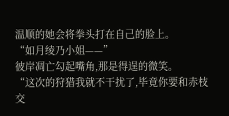温顺的她会将拳头打在自己的脸上。
“如月绫乃小姐——”
彼岸凋亡勾起嘴角,那是得逞的微笑。
“这次的狩猎我就不干扰了,毕竟你要和赤枝交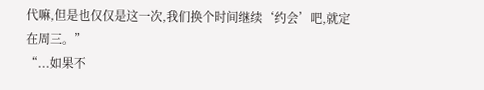代嘛,但是也仅仅是这一次,我们换个时间继续‘约会’吧,就定在周三。”
“...如果不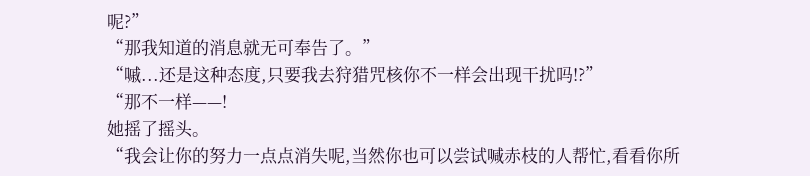呢?”
“那我知道的消息就无可奉告了。”
“嘁...还是这种态度,只要我去狩猎咒核你不一样会出现干扰吗!?”
“那不一样——!
她摇了摇头。
“我会让你的努力一点点消失呢,当然你也可以尝试喊赤枝的人帮忙,看看你所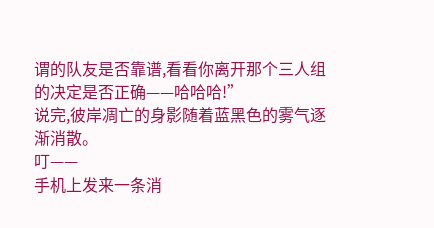谓的队友是否靠谱,看看你离开那个三人组的决定是否正确——哈哈哈!”
说完,彼岸凋亡的身影随着蓝黑色的雾气逐渐消散。
叮——
手机上发来一条消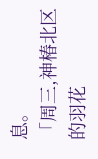息。
「周三,神椿北区的羽花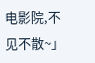电影院,不见不散~」